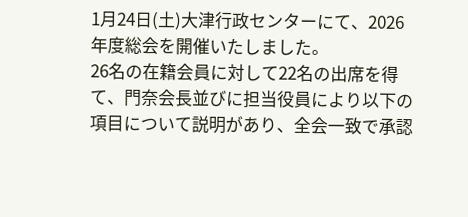1月24日(土)大津行政センターにて、2026年度総会を開催いたしました。
26名の在籍会員に対して22名の出席を得て、門奈会長並びに担当役員により以下の項目について説明があり、全会一致で承認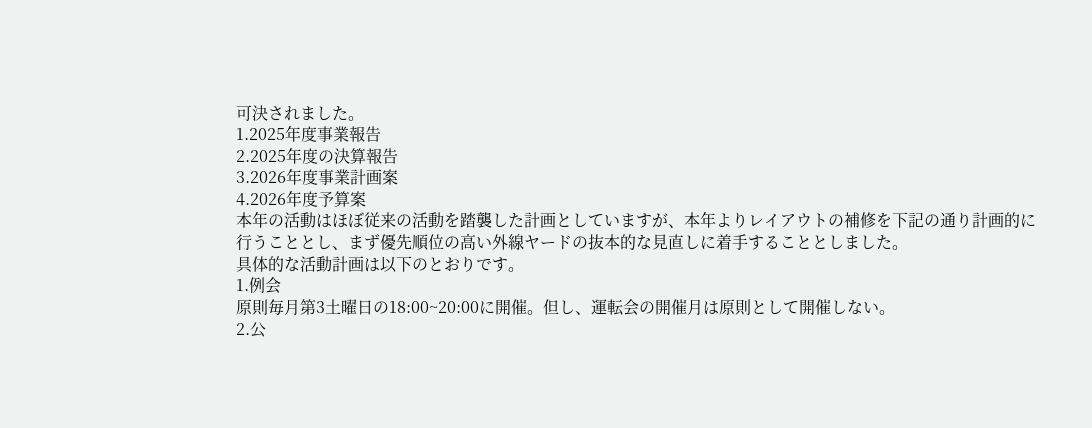可決されました。
1.2025年度事業報告
2.2025年度の決算報告
3.2026年度事業計画案
4.2026年度予算案
本年の活動はほぼ従来の活動を踏襲した計画としていますが、本年よりレイアウトの補修を下記の通り計画的に行うこととし、まず優先順位の高い外線ヤードの抜本的な見直しに着手することとしました。
具体的な活動計画は以下のとおりです。
1.例会
原則毎月第3土曜日の18:00~20:00に開催。但し、運転会の開催月は原則として開催しない。
2.公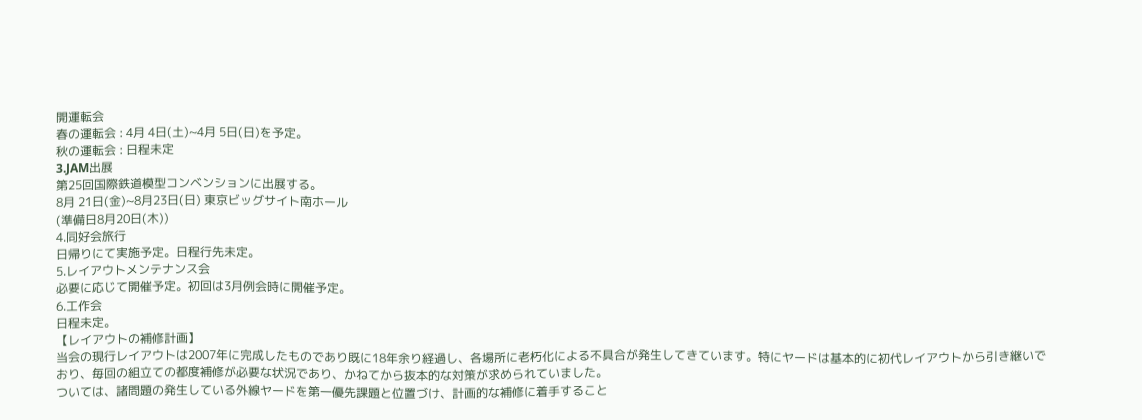開運転会
春の運転会 : 4月 4日(土)~4月 5日(日)を予定。
秋の運転会 : 日程未定
3.JAM出展
第25回国際鉄道模型コンベンションに出展する。
8月 21日(金)~8月23日(日) 東京ビッグサイト南ホール
(準備日8月20日(木))
4.同好会旅行
日帰りにて実施予定。日程行先未定。
5.レイアウトメンテナンス会
必要に応じて開催予定。初回は3月例会時に開催予定。
6.工作会
日程未定。
【レイアウトの補修計画】
当会の現行レイアウトは2007年に完成したものであり既に18年余り経過し、各場所に老朽化による不具合が発生してきています。特にヤードは基本的に初代レイアウトから引き継いでおり、毎回の組立ての都度補修が必要な状況であり、かねてから抜本的な対策が求められていました。
ついては、諸問題の発生している外線ヤードを第一優先課題と位置づけ、計画的な補修に着手すること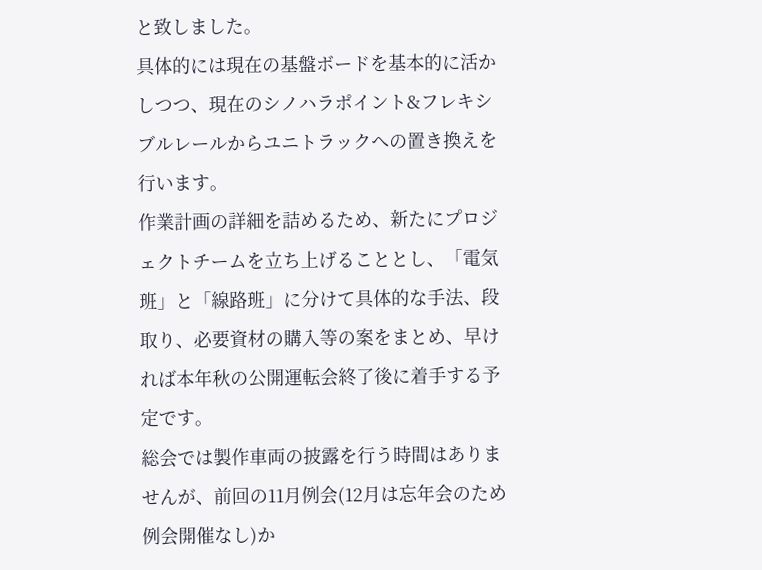と致しました。
具体的には現在の基盤ボードを基本的に活かしつつ、現在のシノハラポイント&フレキシブルレールからユニトラックへの置き換えを行います。
作業計画の詳細を詰めるため、新たにプロジェクトチームを立ち上げることとし、「電気班」と「線路班」に分けて具体的な手法、段取り、必要資材の購入等の案をまとめ、早ければ本年秋の公開運転会終了後に着手する予定です。
総会では製作車両の披露を行う時間はありませんが、前回の11月例会(12月は忘年会のため例会開催なし)か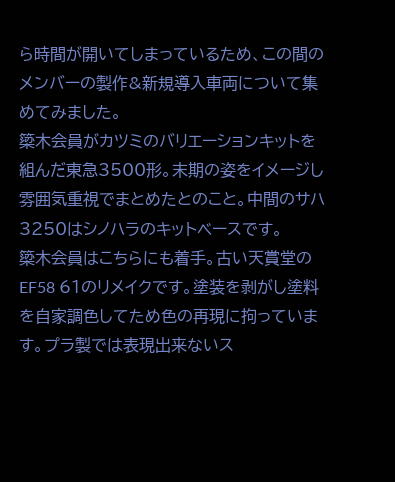ら時間が開いてしまっているため、この間のメンバーの製作&新規導入車両について集めてみました。
簗木会員がカツミのバリエーションキットを組んだ東急3500形。末期の姿をイメージし雰囲気重視でまとめたとのこと。中間のサハ3250はシノハラのキットベースです。
簗木会員はこちらにも着手。古い天賞堂のEF58 61のリメイクです。塗装を剥がし塗料を自家調色してため色の再現に拘っています。プラ製では表現出来ないス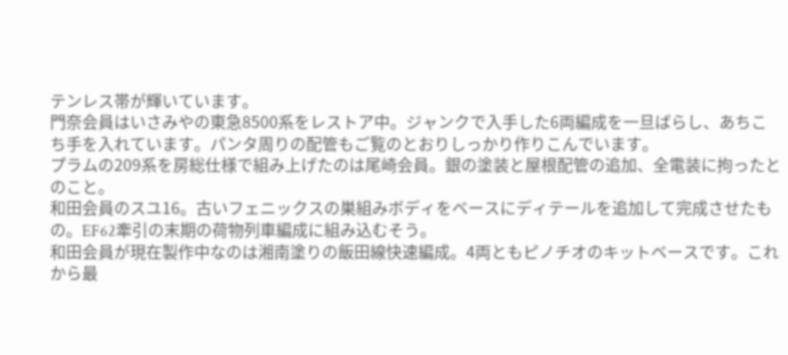テンレス帯が輝いています。
門奈会員はいさみやの東急8500系をレストア中。ジャンクで入手した6両編成を一旦ばらし、あちこち手を入れています。パンタ周りの配管もご覧のとおりしっかり作りこんでいます。
プラムの209系を房総仕様で組み上げたのは尾崎会員。銀の塗装と屋根配管の追加、全電装に拘ったとのこと。
和田会員のスユ16。古いフェニックスの巣組みボディをベースにディテールを追加して完成させたもの。EF62牽引の末期の荷物列車編成に組み込むそう。
和田会員が現在製作中なのは湘南塗りの飯田線快速編成。4両ともピノチオのキットベースです。これから最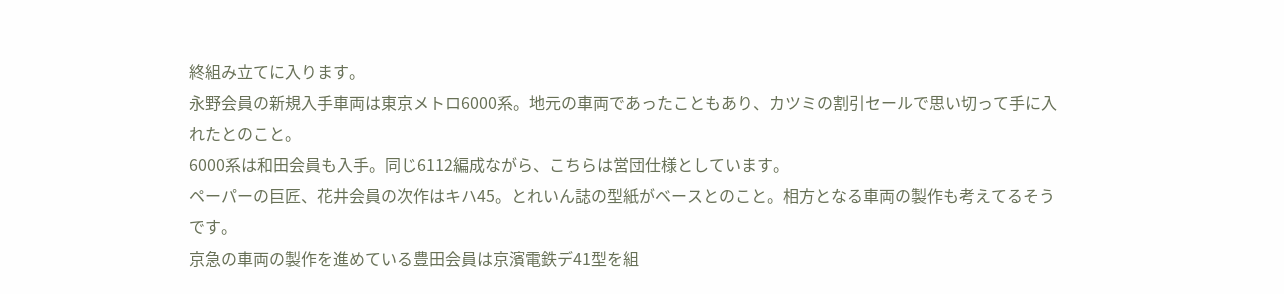終組み立てに入ります。
永野会員の新規入手車両は東京メトロ6000系。地元の車両であったこともあり、カツミの割引セールで思い切って手に入れたとのこと。
6000系は和田会員も入手。同じ6112編成ながら、こちらは営団仕様としています。
ペーパーの巨匠、花井会員の次作はキハ45。とれいん誌の型紙がベースとのこと。相方となる車両の製作も考えてるそうです。
京急の車両の製作を進めている豊田会員は京濱電鉄デ41型を組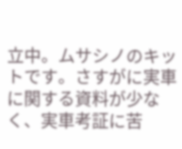立中。ムサシノのキットです。さすがに実車に関する資料が少なく、実車考証に苦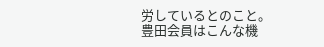労しているとのこと。
豊田会員はこんな機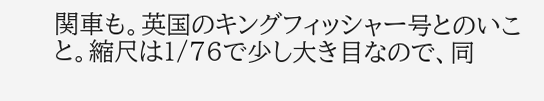関車も。英国のキングフィッシャー号とのいこと。縮尺は1/76で少し大き目なので、同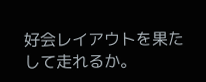好会レイアウトを果たして走れるか。